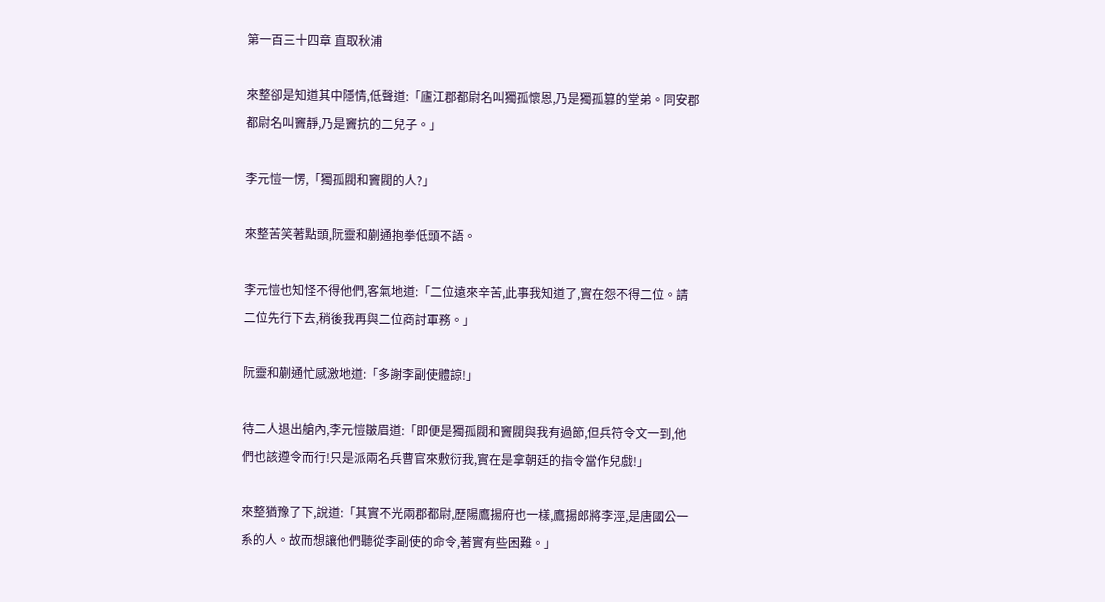第一百三十四章 直取秋浦

來整卻是知道其中隱情,低聲道:「廬江郡都尉名叫獨孤懷恩,乃是獨孤篡的堂弟。同安郡都尉名叫竇靜,乃是竇抗的二兒子。」

李元愷一愣,「獨孤閥和竇閥的人?」

來整苦笑著點頭,阮靈和蒯通抱拳低頭不語。

李元愷也知怪不得他們,客氣地道:「二位遠來辛苦,此事我知道了,實在怨不得二位。請二位先行下去,稍後我再與二位商討軍務。」

阮靈和蒯通忙感激地道:「多謝李副使體諒!」

待二人退出艙內,李元愷皺眉道:「即便是獨孤閥和竇閥與我有過節,但兵符令文一到,他們也該遵令而行!只是派兩名兵曹官來敷衍我,實在是拿朝廷的指令當作兒戲!」

來整猶豫了下,說道:「其實不光兩郡都尉,歷陽鷹揚府也一樣,鷹揚郎將李涇,是唐國公一系的人。故而想讓他們聽從李副使的命令,著實有些困難。」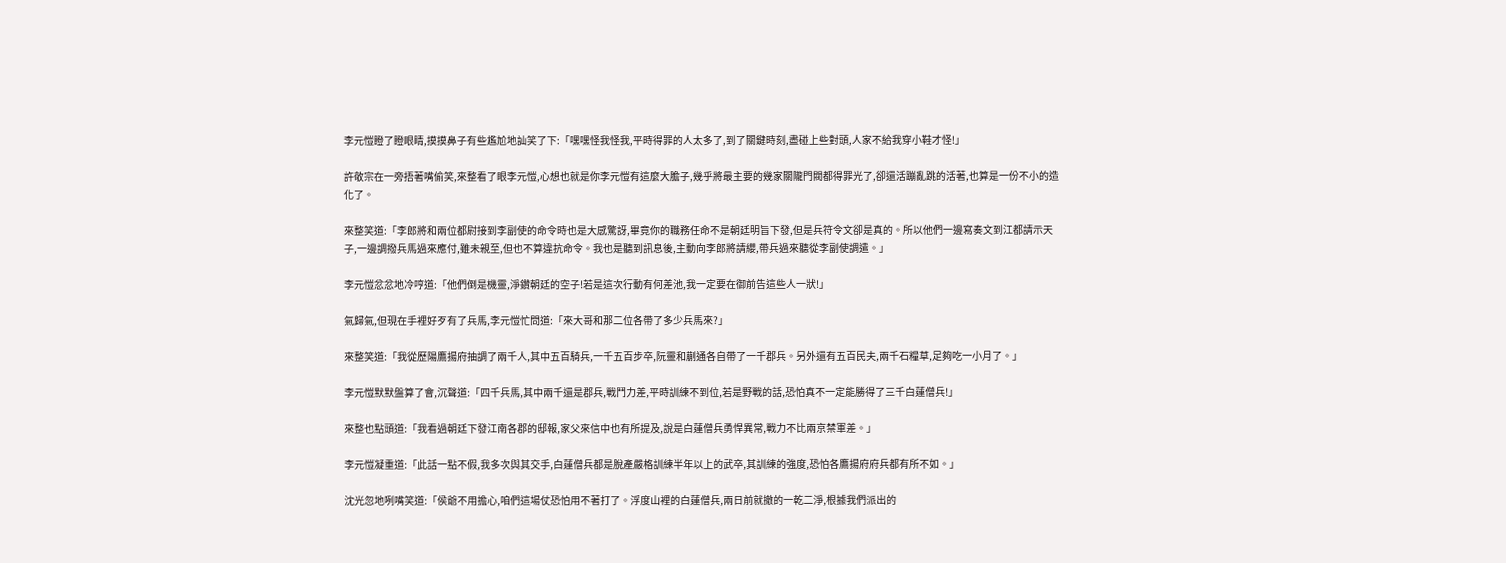李元愷瞪了瞪眼睛,摸摸鼻子有些尷尬地訕笑了下:「嘿嘿怪我怪我,平時得罪的人太多了,到了關鍵時刻,盡碰上些對頭,人家不給我穿小鞋才怪!」

許敬宗在一旁捂著嘴偷笑,來整看了眼李元愷,心想也就是你李元愷有這麼大膽子,幾乎將最主要的幾家關隴門閥都得罪光了,卻還活蹦亂跳的活著,也算是一份不小的造化了。

來整笑道:「李郎將和兩位都尉接到李副使的命令時也是大感驚訝,畢竟你的職務任命不是朝廷明旨下發,但是兵符令文卻是真的。所以他們一邊寫奏文到江都請示天子,一邊調撥兵馬過來應付,雖未親至,但也不算違抗命令。我也是聽到訊息後,主動向李郎將請纓,帶兵過來聽從李副使調遣。」

李元愷忿忿地冷哼道:「他們倒是機靈,淨鑽朝廷的空子!若是這次行動有何差池,我一定要在御前告這些人一狀!」

氣歸氣,但現在手裡好歹有了兵馬,李元愷忙問道:「來大哥和那二位各帶了多少兵馬來?」

來整笑道:「我從歷陽鷹揚府抽調了兩千人,其中五百騎兵,一千五百步卒,阮靈和蒯通各自帶了一千郡兵。另外還有五百民夫,兩千石糧草,足夠吃一小月了。」

李元愷默默盤算了會,沉聲道:「四千兵馬,其中兩千還是郡兵,戰鬥力差,平時訓練不到位,若是野戰的話,恐怕真不一定能勝得了三千白蓮僧兵!」

來整也點頭道:「我看過朝廷下發江南各郡的邸報,家父來信中也有所提及,說是白蓮僧兵勇悍異常,戰力不比兩京禁軍差。」

李元愷凝重道:「此話一點不假,我多次與其交手,白蓮僧兵都是脫產嚴格訓練半年以上的武卒,其訓練的強度,恐怕各鷹揚府府兵都有所不如。」

沈光忽地咧嘴笑道:「侯爺不用擔心,咱們這場仗恐怕用不著打了。浮度山裡的白蓮僧兵,兩日前就撤的一乾二淨,根據我們派出的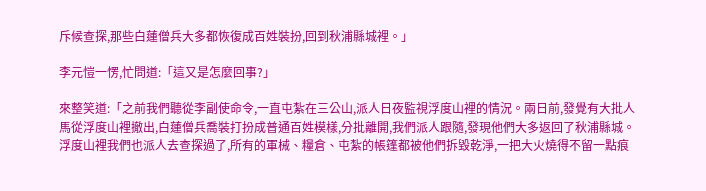斥候查探,那些白蓮僧兵大多都恢復成百姓裝扮,回到秋浦縣城裡。」

李元愷一愣,忙問道:「這又是怎麼回事?」

來整笑道:「之前我們聽從李副使命令,一直屯紮在三公山,派人日夜監視浮度山裡的情況。兩日前,發覺有大批人馬從浮度山裡撤出,白蓮僧兵喬裝打扮成普通百姓模樣,分批離開,我們派人跟隨,發現他們大多返回了秋浦縣城。浮度山裡我們也派人去查探過了,所有的軍械、糧倉、屯紮的帳篷都被他們拆毀乾淨,一把大火燒得不留一點痕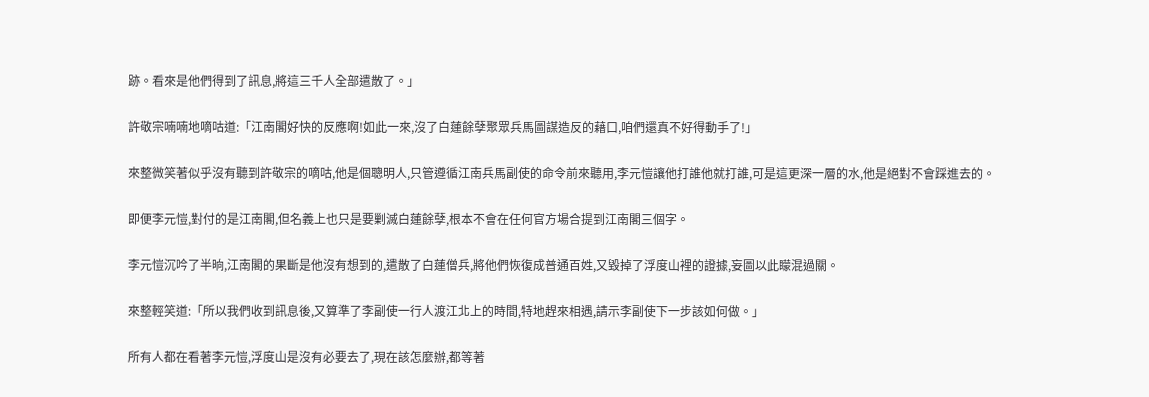跡。看來是他們得到了訊息,將這三千人全部遣散了。」

許敬宗喃喃地嘀咕道:「江南閣好快的反應啊!如此一來,沒了白蓮餘孽聚眾兵馬圖謀造反的藉口,咱們還真不好得動手了!」

來整微笑著似乎沒有聽到許敬宗的嘀咕,他是個聰明人,只管遵循江南兵馬副使的命令前來聽用,李元愷讓他打誰他就打誰,可是這更深一層的水,他是絕對不會踩進去的。

即便李元愷,對付的是江南閣,但名義上也只是要剿滅白蓮餘孽,根本不會在任何官方場合提到江南閣三個字。

李元愷沉吟了半晌,江南閣的果斷是他沒有想到的,遣散了白蓮僧兵,將他們恢復成普通百姓,又毀掉了浮度山裡的證據,妄圖以此矇混過關。

來整輕笑道:「所以我們收到訊息後,又算準了李副使一行人渡江北上的時間,特地趕來相遇,請示李副使下一步該如何做。」

所有人都在看著李元愷,浮度山是沒有必要去了,現在該怎麼辦,都等著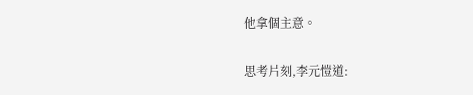他拿個主意。

思考片刻,李元愷道: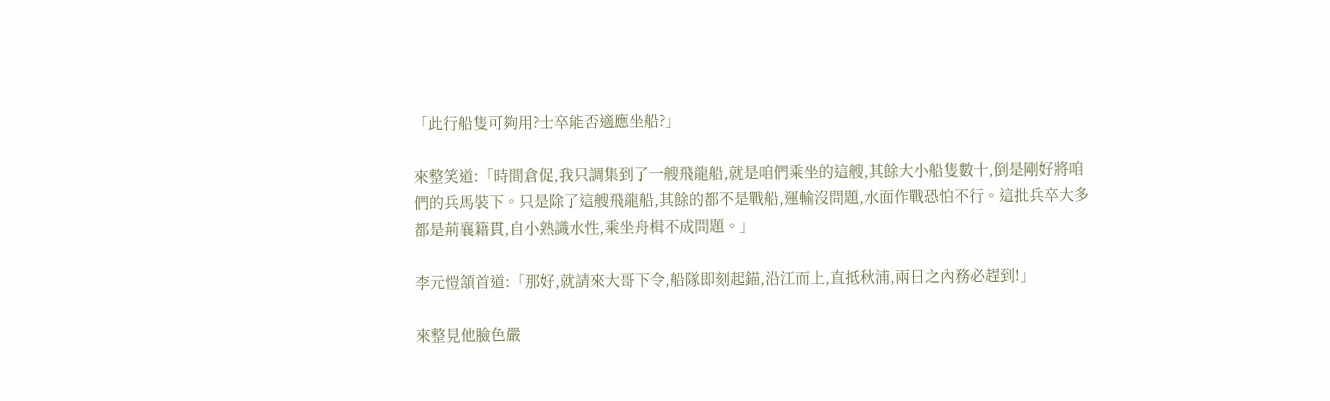「此行船隻可夠用?士卒能否適應坐船?」

來整笑道:「時間倉促,我只調集到了一艘飛龍船,就是咱們乘坐的這艘,其餘大小船隻數十,倒是剛好將咱們的兵馬裝下。只是除了這艘飛龍船,其餘的都不是戰船,運輸沒問題,水面作戰恐怕不行。這批兵卒大多都是荊襄籍貫,自小熟識水性,乘坐舟楫不成問題。」

李元愷頷首道:「那好,就請來大哥下令,船隊即刻起錨,沿江而上,直抵秋浦,兩日之內務必趕到!」

來整見他臉色嚴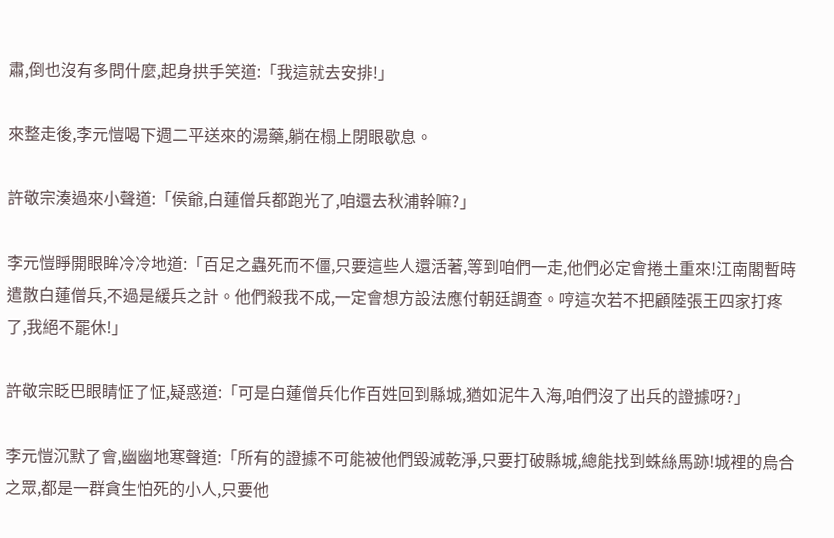肅,倒也沒有多問什麼,起身拱手笑道:「我這就去安排!」

來整走後,李元愷喝下週二平送來的湯藥,躺在榻上閉眼歇息。

許敬宗湊過來小聲道:「侯爺,白蓮僧兵都跑光了,咱還去秋浦幹嘛?」

李元愷睜開眼眸冷冷地道:「百足之蟲死而不僵,只要這些人還活著,等到咱們一走,他們必定會捲土重來!江南閣暫時遣散白蓮僧兵,不過是緩兵之計。他們殺我不成,一定會想方設法應付朝廷調查。哼這次若不把顧陸張王四家打疼了,我絕不罷休!」

許敬宗眨巴眼睛怔了怔,疑惑道:「可是白蓮僧兵化作百姓回到縣城,猶如泥牛入海,咱們沒了出兵的證據呀?」

李元愷沉默了會,幽幽地寒聲道:「所有的證據不可能被他們毀滅乾淨,只要打破縣城,總能找到蛛絲馬跡!城裡的烏合之眾,都是一群貪生怕死的小人,只要他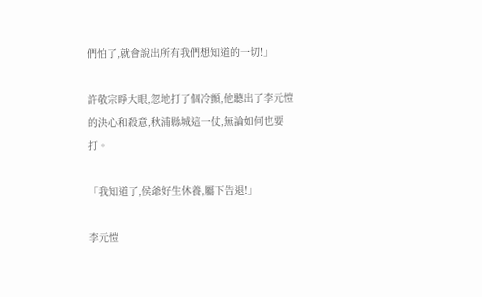們怕了,就會說出所有我們想知道的一切!」

許敬宗睜大眼,忽地打了個冷顫,他聽出了李元愷的決心和殺意,秋浦縣城這一仗,無論如何也要打。

「我知道了,侯爺好生休養,屬下告退!」

李元愷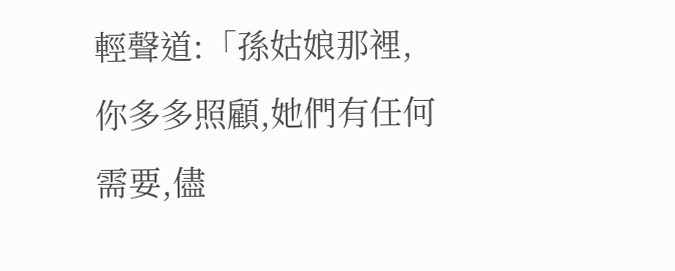輕聲道:「孫姑娘那裡,你多多照顧,她們有任何需要,儘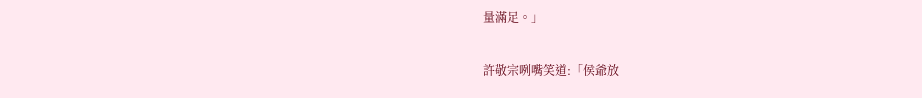量滿足。」

許敬宗咧嘴笑道:「侯爺放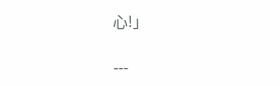心!」

---